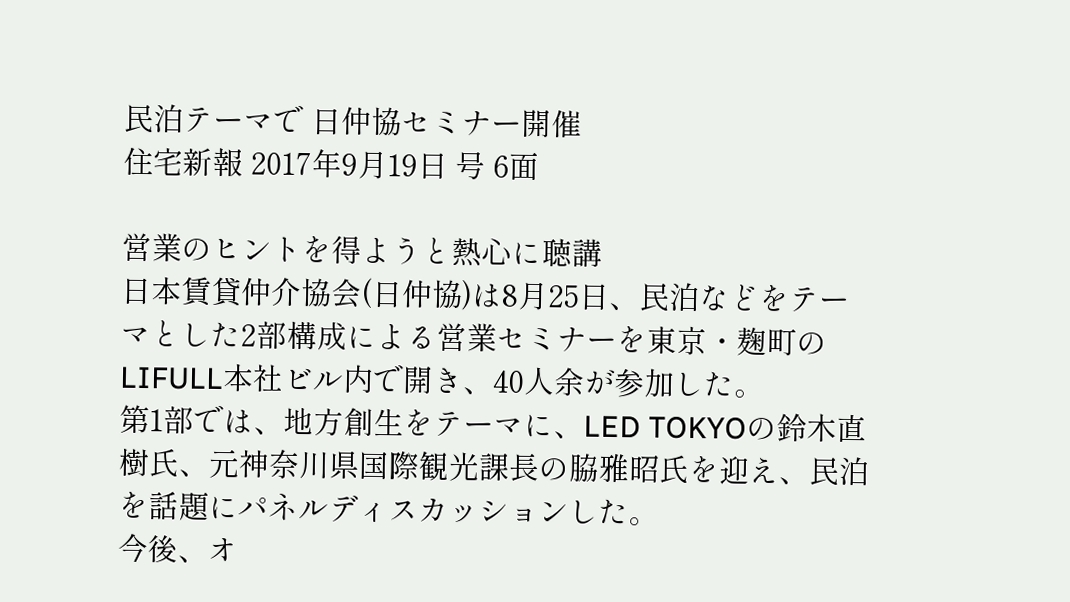民泊テーマで 日仲協セミナー開催
住宅新報 2017年9月19日 号 6面

営業のヒントを得ようと熱心に聴講
日本賃貸仲介協会(日仲協)は8月25日、民泊などをテーマとした2部構成による営業セミナーを東京・麹町のLIFULL本社ビル内で開き、40人余が参加した。
第1部では、地方創生をテーマに、LED TOKYOの鈴木直樹氏、元神奈川県国際観光課長の脇雅昭氏を迎え、民泊を話題にパネルディスカッションした。
今後、オ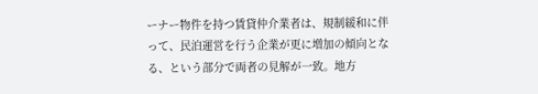ーナー物件を持つ賃貸仲介業者は、規制緩和に伴って、民泊運営を行う企業が更に増加の傾向となる、という部分で両者の見解が一致。地方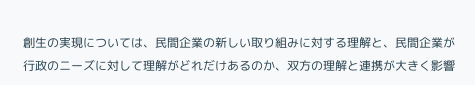創生の実現については、民間企業の新しい取り組みに対する理解と、民間企業が行政のニーズに対して理解がどれだけあるのか、双方の理解と連携が大きく影響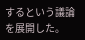するという議論を展開した。